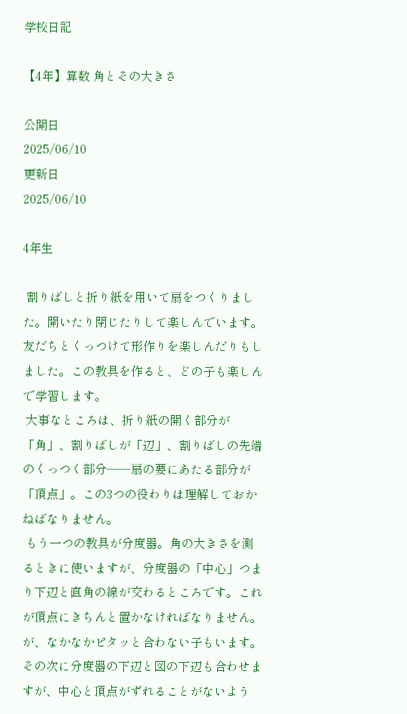学校日記

【4年】算数 角とその大きさ

公開日
2025/06/10
更新日
2025/06/10

4年生

 割りばしと折り紙を用いて扇をつくりました。開いたり閉じたりして楽しんでいます。友だちとくっつけて形作りを楽しんだりもしました。この教具を作ると、どの子も楽しんで学習します。
 大事なところは、折り紙の開く部分が「角」、割りばしが「辺」、割りばしの先端のくっつく部分——扇の要にあたる部分が「頂点」。この3つの役わりは理解しておかねばなりません。
 もう一つの教具が分度器。角の大きさを測るときに使いますが、分度器の「中心」つまり下辺と直角の線が交わるところです。これが頂点にきちんと置かなければなりません。が、なかなかピタッと合わない子もいます。その次に分度器の下辺と図の下辺も合わせますが、中心と頂点がずれることがないよう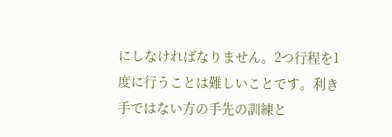にしなければなりません。2つ行程を1度に行うことは難しいことです。利き手ではない方の手先の訓練と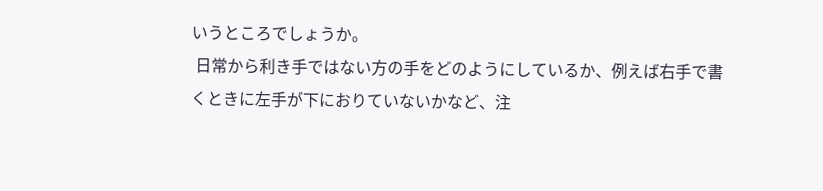いうところでしょうか。
 日常から利き手ではない方の手をどのようにしているか、例えば右手で書くときに左手が下におりていないかなど、注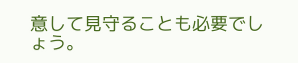意して見守ることも必要でしょう。